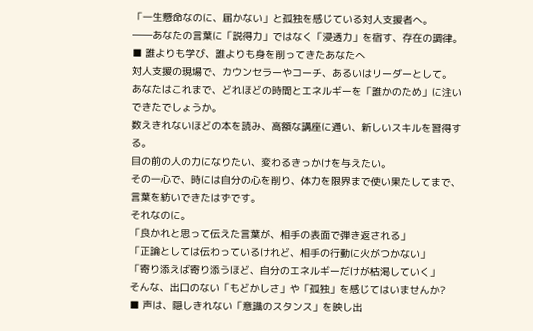「一生懸命なのに、届かない」と孤独を感じている対人支援者へ。
――あなたの言葉に「説得力」ではなく「浸透力」を宿す、存在の調律。
■ 誰よりも学び、誰よりも身を削ってきたあなたへ
対人支援の現場で、カウンセラーやコーチ、あるいはリーダーとして。
あなたはこれまで、どれほどの時間とエネルギーを「誰かのため」に注いできたでしょうか。
数えきれないほどの本を読み、高額な講座に通い、新しいスキルを習得する。
目の前の人の力になりたい、変わるきっかけを与えたい。
その一心で、時には自分の心を削り、体力を限界まで使い果たしてまで、言葉を紡いできたはずです。
それなのに。
「良かれと思って伝えた言葉が、相手の表面で弾き返される」
「正論としては伝わっているけれど、相手の行動に火がつかない」
「寄り添えば寄り添うほど、自分のエネルギーだけが枯渇していく」
そんな、出口のない「もどかしさ」や「孤独」を感じてはいませんか?
■ 声は、隠しきれない「意識のスタンス」を映し出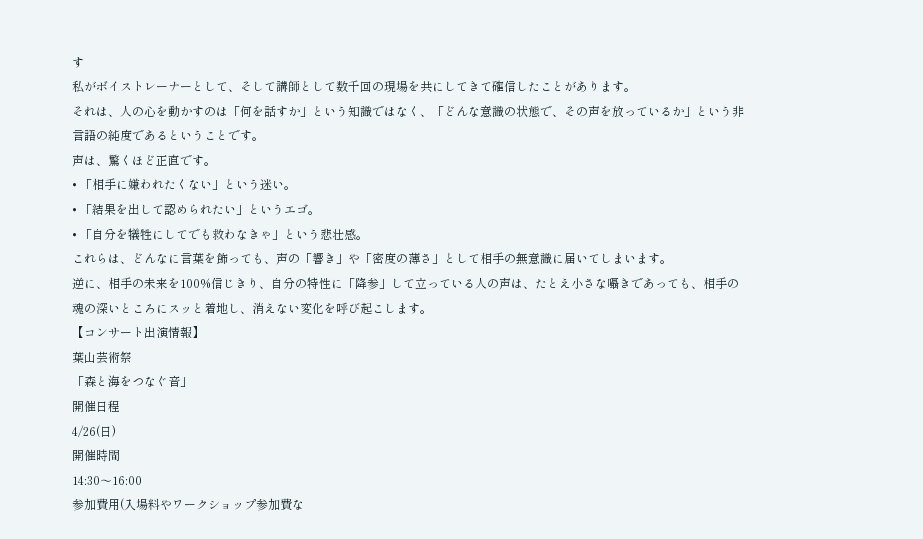す
私がボイストレーナーとして、そして講師として数千回の現場を共にしてきて確信したことがあります。
それは、人の心を動かすのは「何を話すか」という知識ではなく、「どんな意識の状態で、その声を放っているか」という非言語の純度であるということです。
声は、驚くほど正直です。
• 「相手に嫌われたくない」という迷い。
• 「結果を出して認められたい」というエゴ。
• 「自分を犠牲にしてでも救わなきゃ」という悲壮感。
これらは、どんなに言葉を飾っても、声の「響き」や「密度の薄さ」として相手の無意識に届いてしまいます。
逆に、相手の未来を100%信じきり、自分の特性に「降参」して立っている人の声は、たとえ小さな囁きであっても、相手の魂の深いところにスッと着地し、消えない変化を呼び起こします。
【コンサート出演情報】
葉山芸術祭
「森と海をつなぐ音」
開催日程
4/26(日)
開催時間
14:30〜16:00
参加費用(入場料やワークショップ参加費な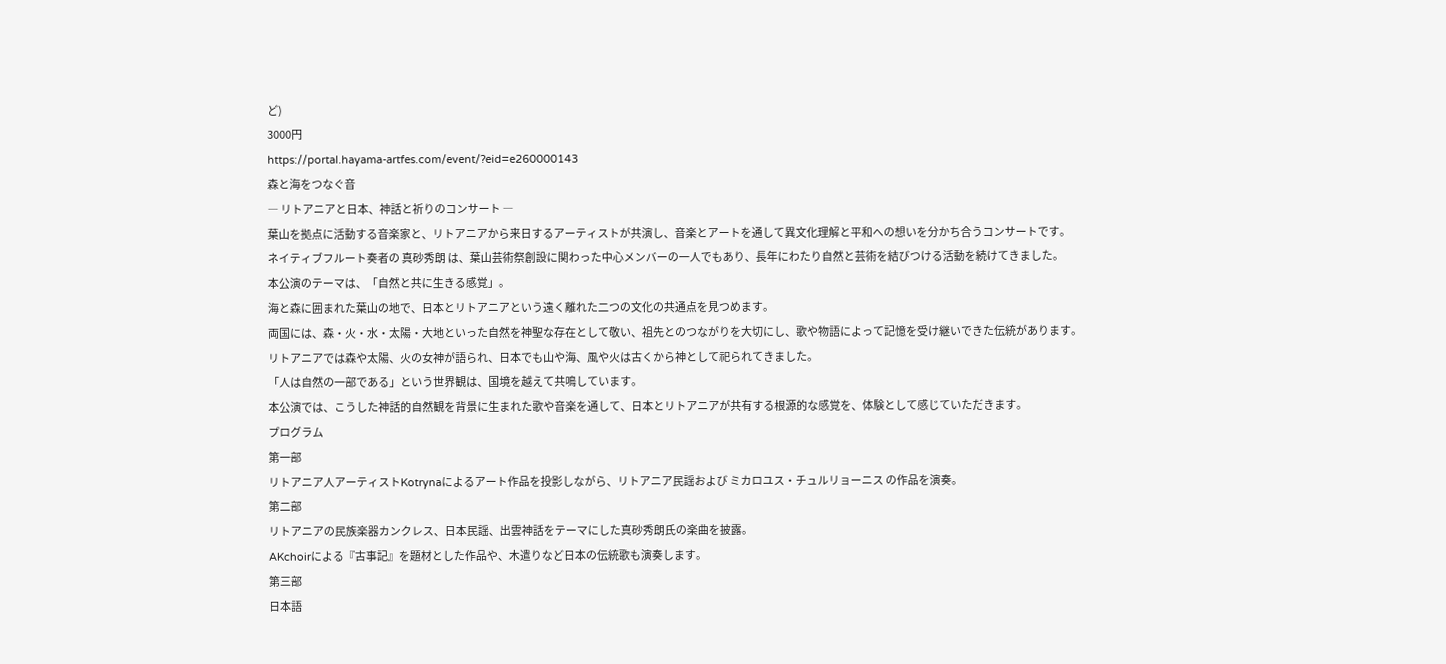ど)
3000円
https://portal.hayama-artfes.com/event/?eid=e260000143
森と海をつなぐ音
― リトアニアと日本、神話と祈りのコンサート ―
葉山を拠点に活動する音楽家と、リトアニアから来日するアーティストが共演し、音楽とアートを通して異文化理解と平和への想いを分かち合うコンサートです。
ネイティブフルート奏者の 真砂秀朗 は、葉山芸術祭創設に関わった中心メンバーの一人でもあり、長年にわたり自然と芸術を結びつける活動を続けてきました。
本公演のテーマは、「自然と共に生きる感覚」。
海と森に囲まれた葉山の地で、日本とリトアニアという遠く離れた二つの文化の共通点を見つめます。
両国には、森・火・水・太陽・大地といった自然を神聖な存在として敬い、祖先とのつながりを大切にし、歌や物語によって記憶を受け継いできた伝統があります。
リトアニアでは森や太陽、火の女神が語られ、日本でも山や海、風や火は古くから神として祀られてきました。
「人は自然の一部である」という世界観は、国境を越えて共鳴しています。
本公演では、こうした神話的自然観を背景に生まれた歌や音楽を通して、日本とリトアニアが共有する根源的な感覚を、体験として感じていただきます。
プログラム
第一部
リトアニア人アーティストKotrynaによるアート作品を投影しながら、リトアニア民謡および ミカロユス・チュルリョーニス の作品を演奏。
第二部
リトアニアの民族楽器カンクレス、日本民謡、出雲神話をテーマにした真砂秀朗氏の楽曲を披露。
AKchoirによる『古事記』を題材とした作品や、木遣りなど日本の伝統歌も演奏します。
第三部
日本語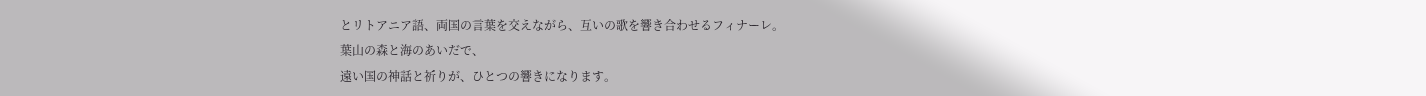とリトアニア語、両国の言葉を交えながら、互いの歌を響き合わせるフィナーレ。
葉山の森と海のあいだで、
遠い国の神話と祈りが、ひとつの響きになります。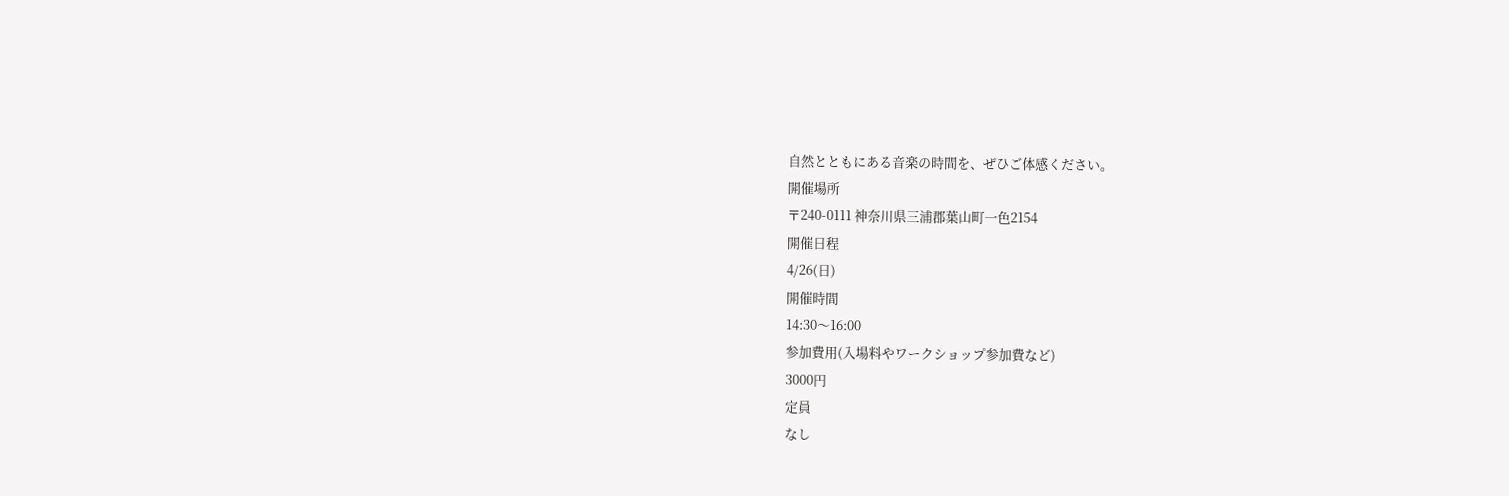自然とともにある音楽の時間を、ぜひご体感ください。
開催場所
〒240-0111 神奈川県三浦郡葉山町一色2154
開催日程
4/26(日)
開催時間
14:30〜16:00
参加費用(入場料やワークショップ参加費など)
3000円
定員
なし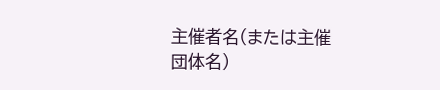主催者名(または主催団体名)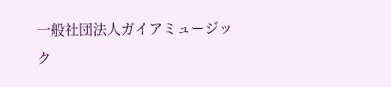一般社団法人ガイアミュージック